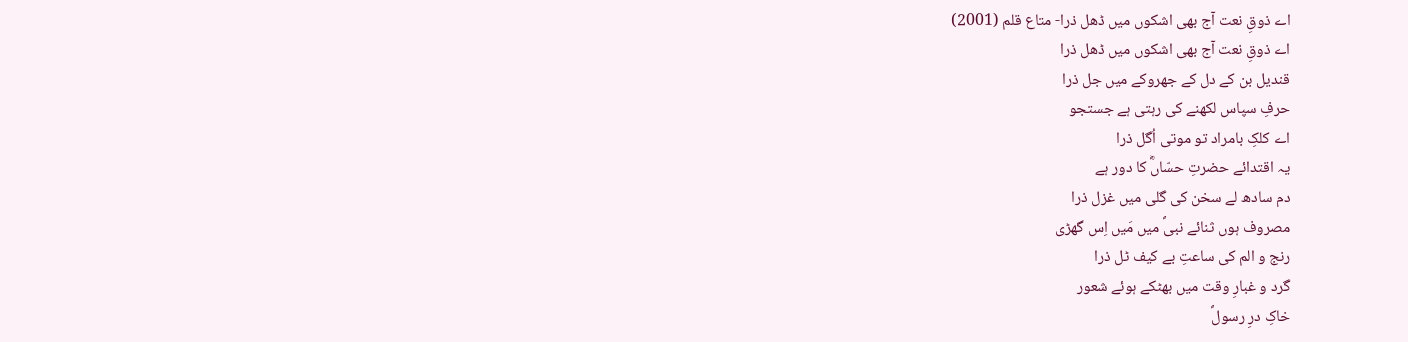اے ذوقِ نعت آج بھی اشکوں میں ڈھل ذرا- متاع قلم (2001)
اے ذوقِ نعت آج بھی اشکوں میں ڈھل ذرا
قندیل بن کے دل کے جھروکے میں جل ذرا
حرفِ سپاس لکھنے کی رہتی ہے جستجو
اے کلکِ بامراد تو موتی اُگل ذرا
یہ اقتدائے حضرتِ حسّاںؓ کا دور ہے
دم سادھ لے سخن کی گلی میں غزل ذرا
مصروف ہوں ثنائے نبیؐ میں مَیں اِس گھڑی
رنج و الم کی ساعتِ بے کیف ٹل ذرا
گرد و غبارِ وقت میں بھٹکے ہوئے شعور
خاکِ درِ رسولؐ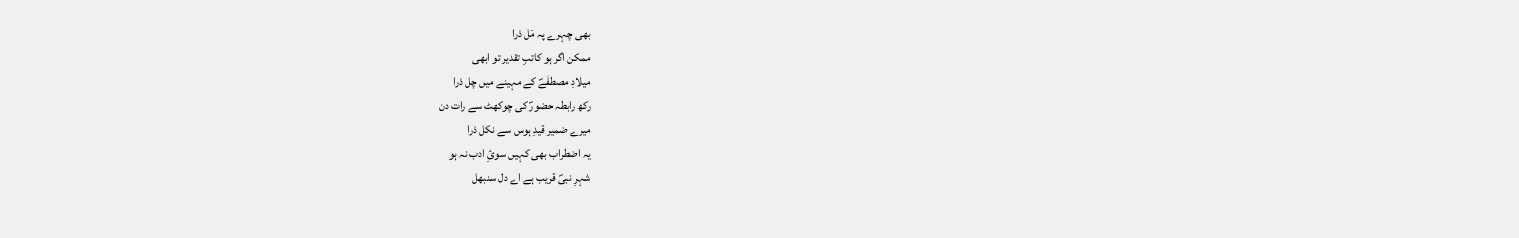بھی چہرے پہ مَل ذرا
ممکن اگر ہو کاتبِ تقدیر تو ابھی
میلادِ مصطفٰےؐ کے مہینے میں چل ذرا
رکھ رابطہ حضورؐ کی چوکھٹ سے رات دن
میرے ضمیر قیدِ ہوس سے نکل ذرا
یہ اضطراب بھی کہیں سوئِ ادب نہ ہو
شہرِ نبیؐ قریب ہے اے دل سنبھل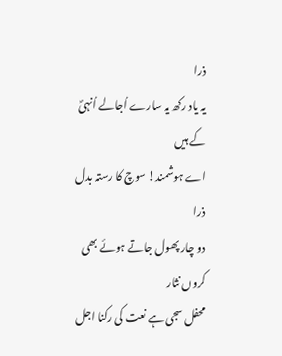ذرا
یہ یاد رکھ یہ سارے اُجالے اُنہیؐ کے ہیں
اے ہوشمند! سوچ کا رستہ بدل ذرا
دو چار پھول جاتے ہوئے بھی کروں نثار
محفل سجی ہے نعت کی رکنا اجل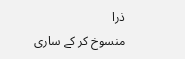ذرا
منسوخ کر کے ساری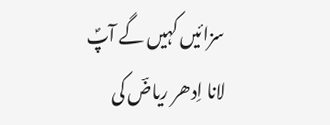سزائیں کہیں گے آپؐ
لانا اِدھر ریاضؔ کی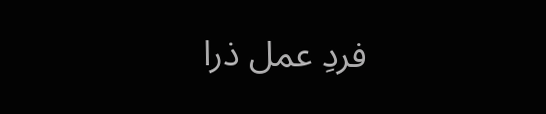فردِ عمل ذرا